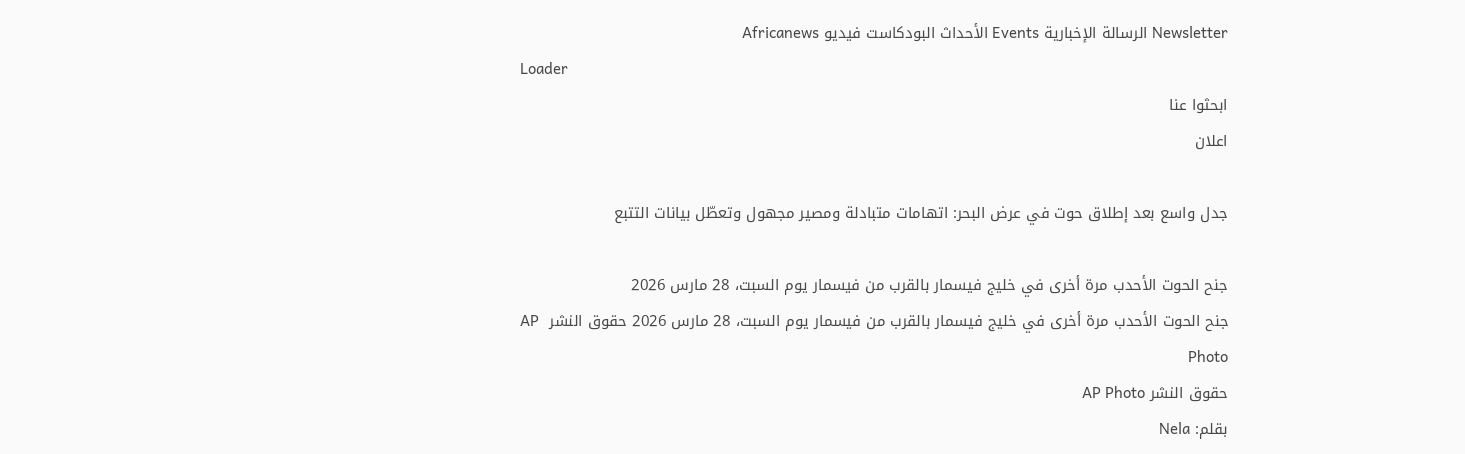Newsletter الرسالة الإخبارية Events الأحداث البودكاست فيديو Africanews
Loader
ابحثوا عنا
اعلان

جدل واسع بعد إطلاق حوت في عرض البحر: اتهامات متبادلة ومصير مجهول وتعطّل بيانات التتبع

جنح الحوت الأحدب مرة أخرى في خليج فيسمار بالقرب من فيسمار يوم السبت، 28 مارس 2026
جنح الحوت الأحدب مرة أخرى في خليج فيسمار بالقرب من فيسمار يوم السبت، 28 مارس 2026 حقوق النشر  AP Photo
حقوق النشر AP Photo
بقلم: Nela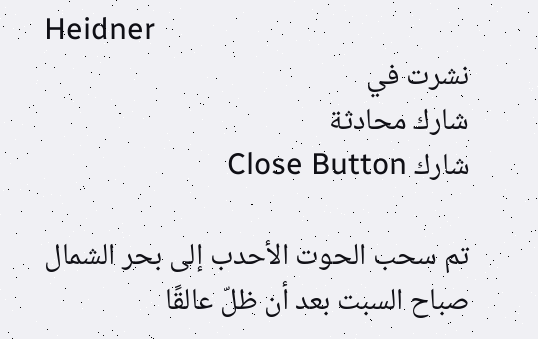Heidner
نشرت في
شارك محادثة
شارك Close Button

تم سحب الحوت الأحدب إلى بحر الشمال صباح السبت بعد أن ظلّ عالقًا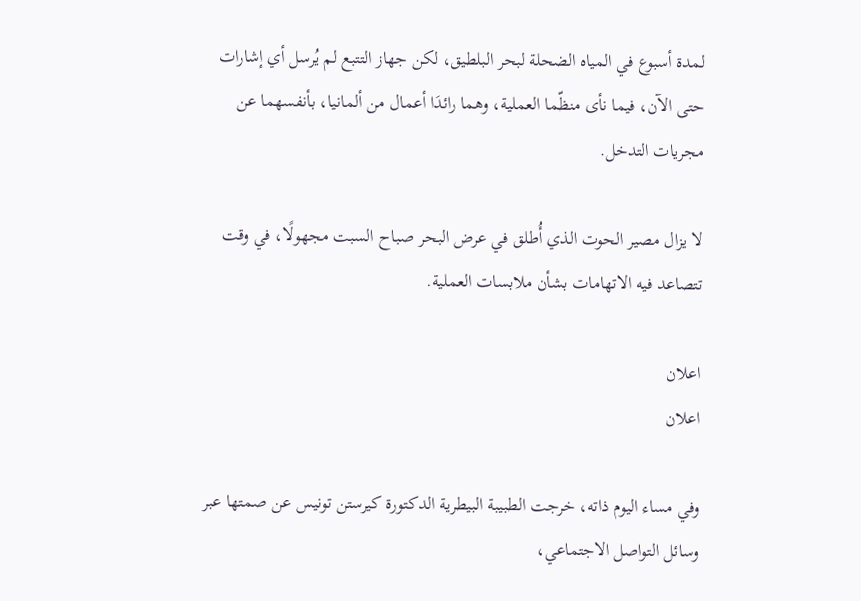لمدة أسبوع في المياه الضحلة لبحر البلطيق، لكن جهاز التتبع لم يُرسل أي إشارات حتى الآن، فيما نأى منظّما العملية، وهما رائدَا أعمال من ألمانيا، بأنفسهما عن مجريات التدخل.

لا يزال مصير الحوت الذي أُطلق في عرض البحر صباح السبت مجهولًا، في وقت تتصاعد فيه الاتهامات بشأن ملابسات العملية.

اعلان
اعلان

وفي مساء اليوم ذاته، خرجت الطبيبة البيطرية الدكتورة كيرستن تونيس عن صمتها عبر وسائل التواصل الاجتماعي،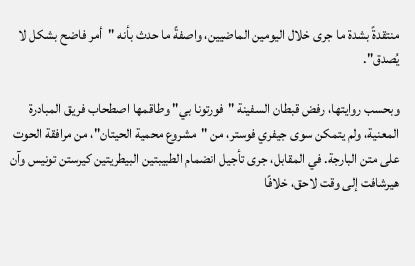منتقدةً بشدة ما جرى خلال اليومين الماضيين، واصفةً ما حدث بأنه "أمر فاضح بشكل لا يُصدق".

وبحسب روايتها، رفض قبطان السفينة "فورتونا بي" وطاقمها اصطحاب فريق المبادرة المعنية، ولم يتمكن سوى جيفري فوستر، من "مشروع محمية الحيتان"، من مرافقة الحوت على متن البارجة. في المقابل، جرى تأجيل انضمام الطبيبتين البيطريتين كيرستن تونيس وآن هيرشافت إلى وقت لاحق، خلافًا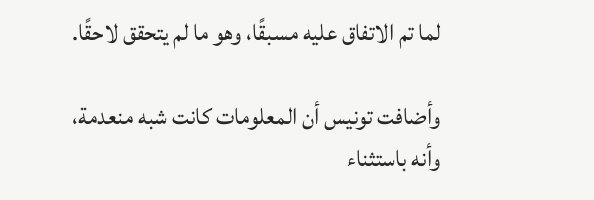لما تم الاتفاق عليه مسبقًا، وهو ما لم يتحقق لاحقًا.

وأضافت تونيس أن المعلومات كانت شبه منعدمة، وأنه باستثناء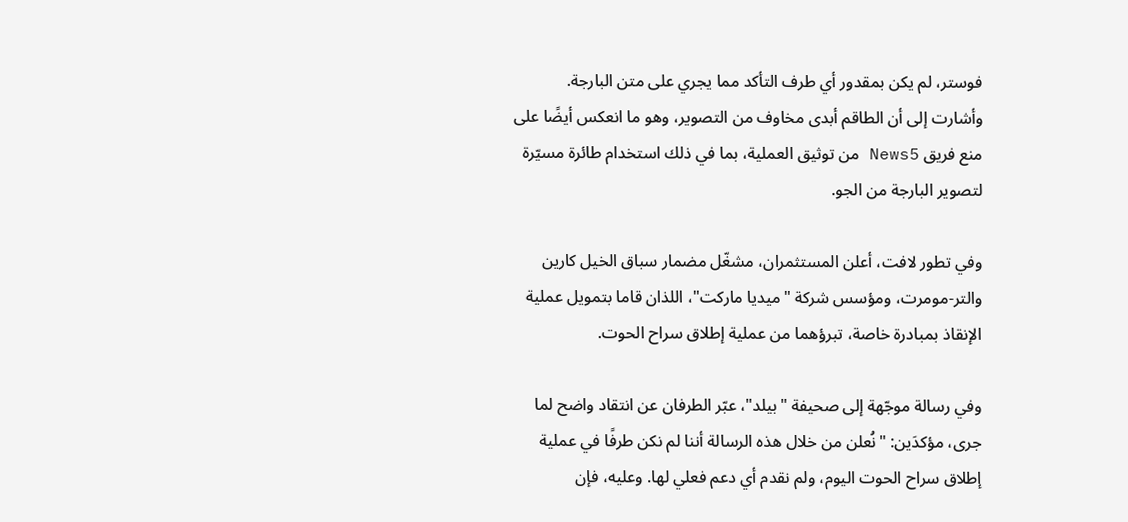فوستر، لم يكن بمقدور أي طرف التأكد مما يجري على متن البارجة. وأشارت إلى أن الطاقم أبدى مخاوف من التصوير، وهو ما انعكس أيضًا على منع فريق News5 من توثيق العملية، بما في ذلك استخدام طائرة مسيّرة لتصوير البارجة من الجو.

وفي تطور لافت، أعلن المستثمران، مشغّل مضمار سباق الخيل كارين والتر-مومرت، ومؤسس شركة "ميديا ماركت"، اللذان قاما بتمويل عملية الإنقاذ بمبادرة خاصة، تبرؤهما من عملية إطلاق سراح الحوت.

وفي رسالة موجّهة إلى صحيفة "بيلد"، عبّر الطرفان عن انتقاد واضح لما جرى، مؤكدَين: "نُعلن من خلال هذه الرسالة أننا لم نكن طرفًا في عملية إطلاق سراح الحوت اليوم، ولم نقدم أي دعم فعلي لها. وعليه، فإن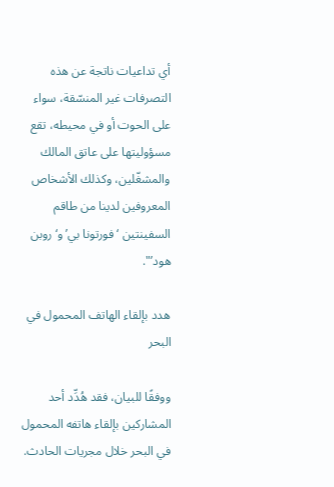أي تداعيات ناتجة عن هذه التصرفات غير المنسّقة، سواء على الحوت أو في محيطه، تقع مسؤوليتها على عاتق المالك والمشغّلين، وكذلك الأشخاص المعروفين لدينا من طاقم السفينتين ‘فورتونا بي’ و‘روبن هود’".

هدد بإلقاء الهاتف المحمول في البحر

ووفقًا للبيان، فقد هُدِّد أحد المشاركين بإلقاء هاتفه المحمول في البحر خلال مجريات الحادث.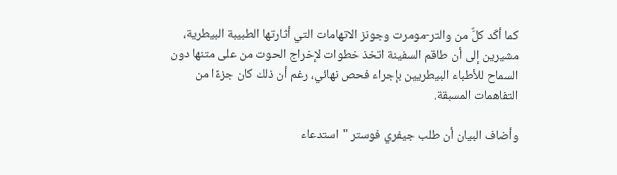كما أكّد كلٌّ من والتر-مومرت وجونز الاتهامات التي أثارتها الطبيبة البيطرية، مشيرين إلى أن طاقم السفينة اتخذ خطوات لإخراج الحوت من على متنها دون السماح للأطباء البيطريين بإجراء فحص نهائي، رغم أن ذلك كان جزءًا من التفاهمات المسبقة.

وأضاف البيان أن طلب جيفري فوستر "استدعاء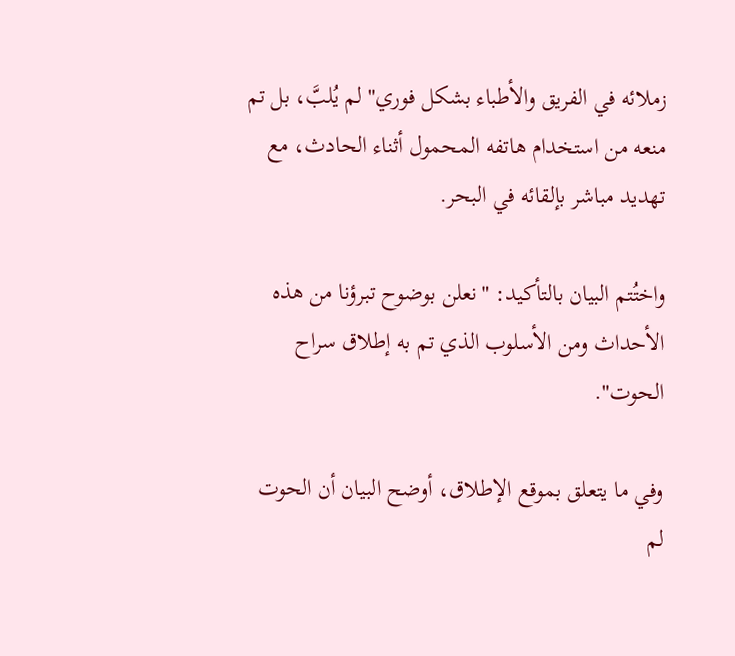زملائه في الفريق والأطباء بشكل فوري" لم يُلبَّ، بل تم منعه من استخدام هاتفه المحمول أثناء الحادث، مع تهديد مباشر بإلقائه في البحر.

واختُتم البيان بالتأكيد: "نعلن بوضوح تبرؤنا من هذه الأحداث ومن الأسلوب الذي تم به إطلاق سراح الحوت".

وفي ما يتعلق بموقع الإطلاق، أوضح البيان أن الحوت لم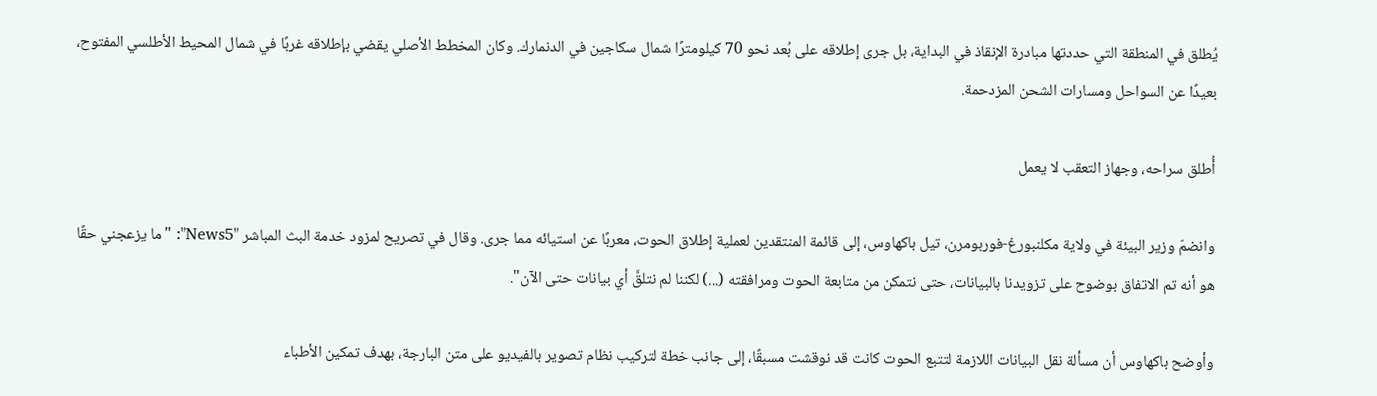يُطلق في المنطقة التي حددتها مبادرة الإنقاذ في البداية، بل جرى إطلاقه على بُعد نحو 70 كيلومترًا شمال سكاجين في الدنمارك. وكان المخطط الأصلي يقضي بإطلاقه غربًا في شمال المحيط الأطلسي المفتوح، بعيدًا عن السواحل ومسارات الشحن المزدحمة.

أُطلق سراحه، وجهاز التعقب لا يعمل

وانضمّ وزير البيئة في ولاية مكلنبورغ-فوربومرن، تيل باكهاوس، إلى قائمة المنتقدين لعملية إطلاق الحوت، معربًا عن استيائه مما جرى. وقال في تصريح لمزود خدمة البث المباشر "News5": "ما يزعجني حقًا هو أنه تم الاتفاق بوضوح على تزويدنا بالبيانات، حتى نتمكن من متابعة الحوت ومرافقته (...) لكننا لم نتلقَّ أي بيانات حتى الآن".

وأوضح باكهاوس أن مسألة نقل البيانات اللازمة لتتبع الحوت كانت قد نوقشت مسبقًا، إلى جانب خطة لتركيب نظام تصوير بالفيديو على متن البارجة، بهدف تمكين الأطباء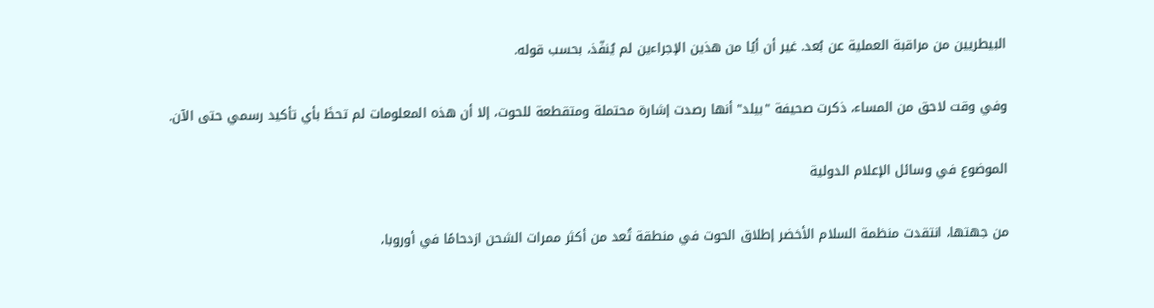البيطريين من مراقبة العملية عن بُعد. غير أن أيًا من هذين الإجراءين لم يُنفّذ، بحسب قوله.

وفي وقت لاحق من المساء، ذكرت صحيفة "بيلد" أنها رصدت إشارة محتملة ومتقطعة للحوت، إلا أن هذه المعلومات لم تحظَ بأي تأكيد رسمي حتى الآن.

الموضوع في وسائل الإعلام الدولية

من جهتها، انتقدت منظمة السلام الأخضر إطلاق الحوت في منطقة تُعد من أكثر ممرات الشحن ازدحامًا في أوروبا،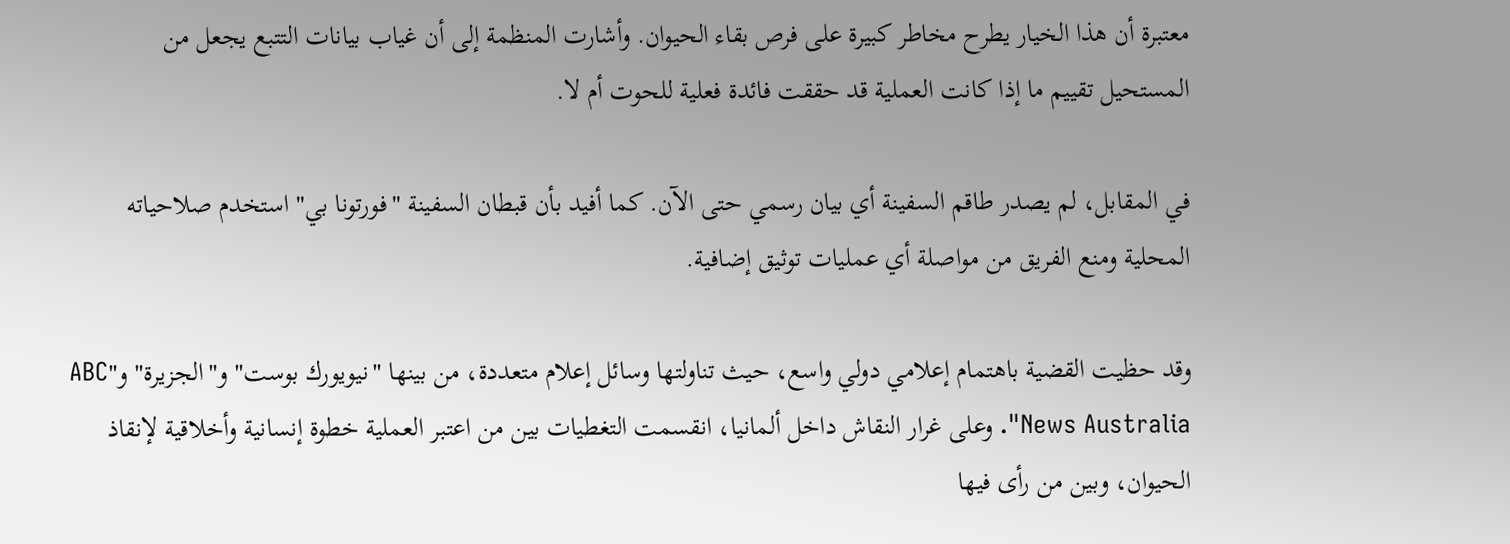معتبرة أن هذا الخيار يطرح مخاطر كبيرة على فرص بقاء الحيوان. وأشارت المنظمة إلى أن غياب بيانات التتبع يجعل من المستحيل تقييم ما إذا كانت العملية قد حققت فائدة فعلية للحوت أم لا.

في المقابل، لم يصدر طاقم السفينة أي بيان رسمي حتى الآن. كما أفيد بأن قبطان السفينة "فورتونا بي" استخدم صلاحياته المحلية ومنع الفريق من مواصلة أي عمليات توثيق إضافية.

وقد حظيت القضية باهتمام إعلامي دولي واسع، حيث تناولتها وسائل إعلام متعددة، من بينها "نيويورك بوست" و"الجزيرة" و"ABC News Australia". وعلى غرار النقاش داخل ألمانيا، انقسمت التغطيات بين من اعتبر العملية خطوة إنسانية وأخلاقية لإنقاذ الحيوان، وبين من رأى فيها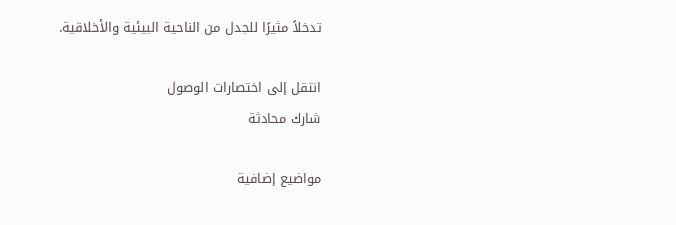تدخلاً مثيرًا للجدل من الناحية البيئية والأخلاقية.

انتقل إلى اختصارات الوصول
شارك محادثة

مواضيع إضافية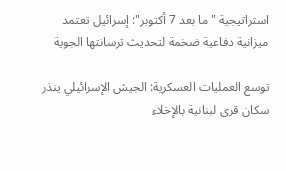استراتيجية "ما بعد 7 أكتوبر": إسرائيل تعتمد ميزانية دفاعية ضخمة لتحديث ترسانتها الجوية

توسع العمليات العسكرية: الجيش الإسرائيلي ينذر سكان قرى لبنانية بالإخلاء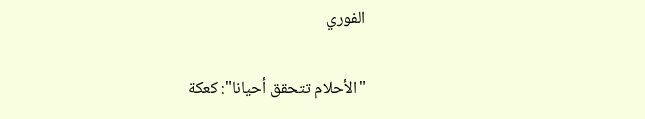الفوري

"الأحلام تتحقق أحيانا": كعكة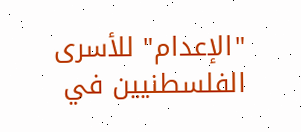"الإعدام" للأسرى الفلسطنيين في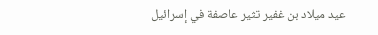عيد ميلاد بن غفير تثير عاصفة في إسرائيل